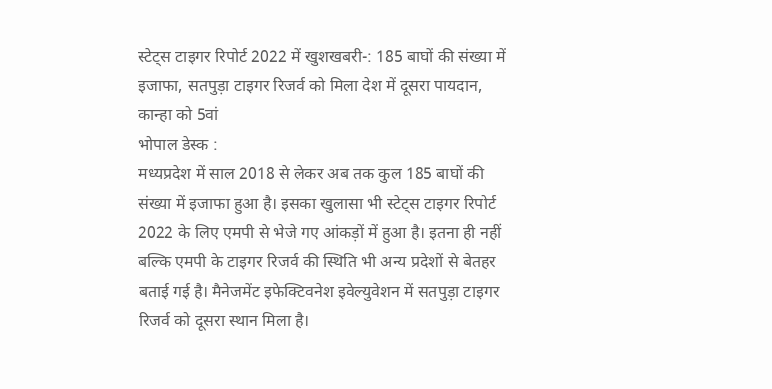स्टेट्स टाइगर रिपोर्ट 2022 में खुशखबरी-: 185 बाघों की संख्या में इजाफा, सतपुड़ा टाइगर रिजर्व को मिला देश में दूसरा पायदान, कान्हा को 5वां
भोपाल डेस्क :
मध्यप्रदेश में साल 2018 से लेकर अब तक कुल 185 बाघों की संख्या में इजाफा हुआ है। इसका खुलासा भी स्टेट्स टाइगर रिपोर्ट 2022 के लिए एमपी से भेजे गए आंकड़ों में हुआ है। इतना ही नहीं बल्कि एमपी के टाइगर रिजर्व की स्थिति भी अन्य प्रदेशों से बेतहर बताई गई है। मैनेजमेंट इफेक्टिवनेश इवेल्युवेशन में सतपुड़ा टाइगर रिजर्व को दूसरा स्थान मिला है।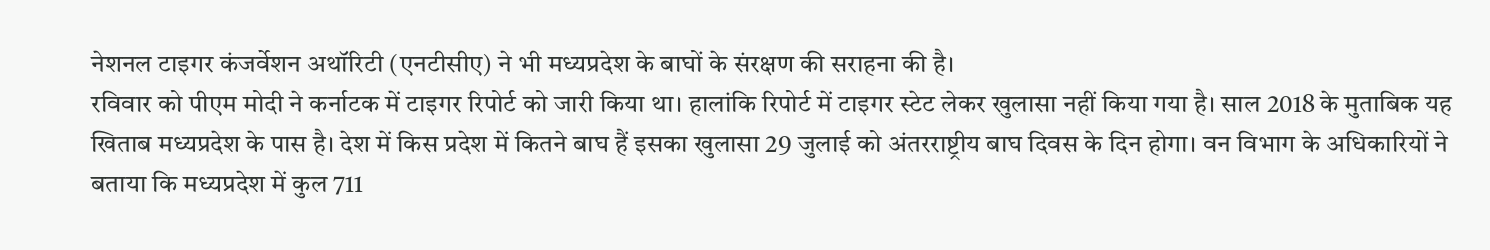नेशनल टाइगर कंजर्वेशन अथॉरिटी (एनटीसीए) ने भी मध्यप्रदेश के बाघों के संरक्षण की सराहना की है।
रविवार को पीएम मोदी ने कर्नाटक में टाइगर रिपोर्ट को जारी किया था। हालांकि रिपोर्ट में टाइगर स्टेट लेकर खुलासा नहीं किया गया है। साल 2018 के मुताबिक यह खिताब मध्यप्रदेश के पास है। देश में किस प्रदेश में कितने बाघ हैं इसका खुलासा 29 जुलाई को अंतरराष्ट्रीय बाघ दिवस के दिन होगा। वन विभाग के अधिकारियों ने बताया कि मध्यप्रदेश में कुल 711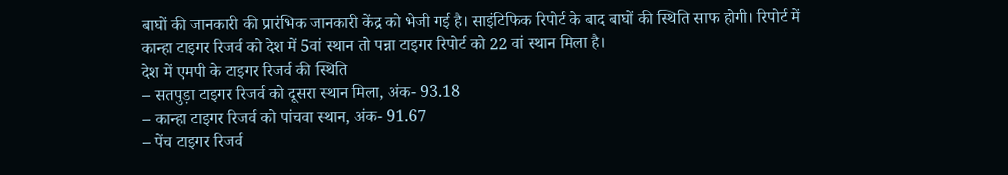बाघों की जानकारी की प्रारंभिक जानकारी केंद्र को भेजी गई है। साइंटिफिक रिपोर्ट के बाद बाघों की स्थिति साफ होगी। रिपोर्ट में कान्हा टाइगर रिजर्व को देश में 5वां स्थान तो पन्ना टाइगर रिपोर्ट को 22 वां स्थान मिला है।
देश में एमपी के टाइगर रिजर्व की स्थिति
– सतपुड़ा टाइगर रिजर्व को दूसरा स्थान मिला, अंक- 93.18
– कान्हा टाइगर रिजर्व को पांचवा स्थान, अंक- 91.67
– पेंच टाइगर रिजर्व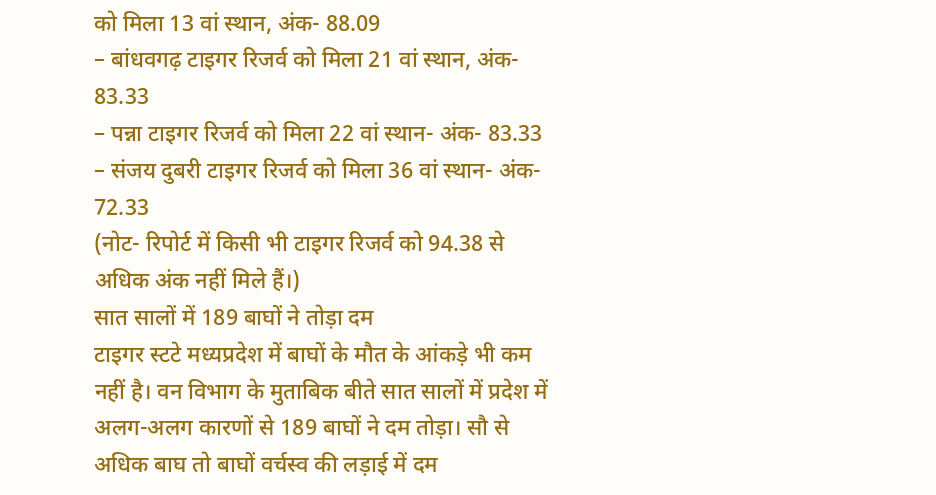को मिला 13 वां स्थान, अंक- 88.09
– बांधवगढ़ टाइगर रिजर्व को मिला 21 वां स्थान, अंक- 83.33
– पन्ना टाइगर रिजर्व को मिला 22 वां स्थान- अंक- 83.33
– संजय दुबरी टाइगर रिजर्व को मिला 36 वां स्थान- अंक- 72.33
(नोट- रिपोर्ट में किसी भी टाइगर रिजर्व को 94.38 से अधिक अंक नहीं मिले हैं।)
सात सालों में 189 बाघों ने तोड़ा दम
टाइगर स्टटे मध्यप्रदेश में बाघों के मौत के आंकड़े भी कम नहीं है। वन विभाग के मुताबिक बीते सात सालों में प्रदेश में अलग-अलग कारणों से 189 बाघों ने दम तोड़ा। सौ से अधिक बाघ तो बाघों वर्चस्व की लड़ाई में दम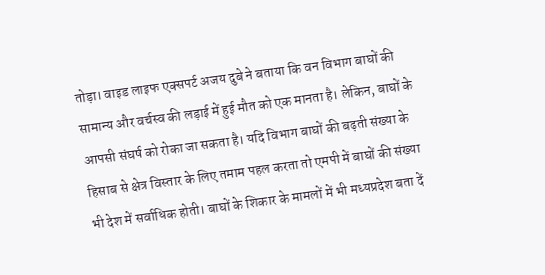तोड़ा। वाइड लाइफ एक्सपर्ट अजय दुबे ने बताया कि वन विभाग बाघों की सामान्य और वर्चस्व की लड़ाई में हुई मौत को एक मानता है। लेकिन, बाघों के आपसी संघर्ष को रोका जा सकता है। यदि विभाग बाघों की बढ़ती संख्या के हिसाब से क्षेत्र विस्तार के लिए तमाम पहल करता तो एमपी में बाघों की संख्या भी देश में सर्वाधिक होती। बाघों के शिकार के मामलों में भी मध्यप्रदेश बता दें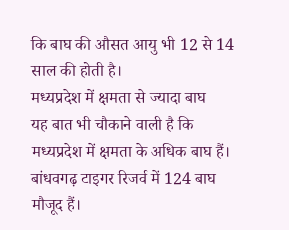कि बाघ की औसत आयु भी 12 से 14 साल की होती है।
मध्यप्रदेश में क्षमता से ज्यादा बाघ
यह बात भी चौकाने वाली है कि मध्यप्रदेश में क्षमता के अधिक बाघ हैं। बांधवगढ़ टाइगर रिजर्व में 124 बाघ मौजूद हैं।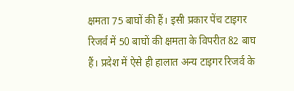क्षमता 75 बाघों की हैं। इसी प्रकार पेंच टाइगर रिजर्व में 50 बाघों की क्षमता के विपरीत 82 बाघ हैं। प्रदेश में ऐसे ही हालात अन्य टाइगर रिजर्व के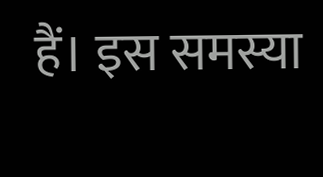हैं। इस समस्या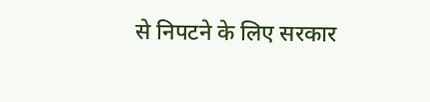से निपटने के लिए सरकार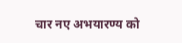चार नए अभयारण्य को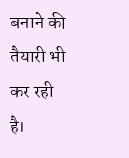बनाने की तैयारी भी कर रही है।